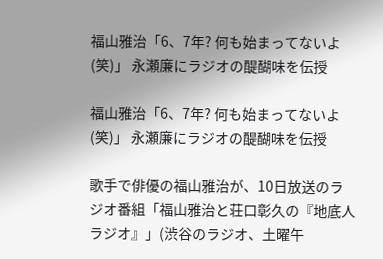福山雅治「6、7年? 何も始まってないよ(笑)」 永瀬廉にラジオの醍醐味を伝授

福山雅治「6、7年? 何も始まってないよ(笑)」 永瀬廉にラジオの醍醐味を伝授

歌手で俳優の福山雅治が、10日放送のラジオ番組「福山雅治と荘口彰久の『地底人ラジオ』」(渋谷のラジオ、土曜午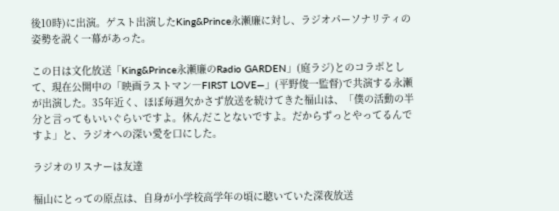後10時)に出演。ゲスト出演したKing&Prince永瀬廉に対し、ラジオパーソナリティの姿勢を説く一幕があった。

この日は文化放送「King&Prince永瀬廉のRadio GARDEN」(庭ラジ)とのコラボとして、現在公開中の「映画ラストマン―FIRST LOVE―」(平野俊一監督)で共演する永瀬が出演した。35年近く、ほぼ毎週欠かさず放送を続けてきた福山は、「僕の活動の半分と言ってもいいぐらいですよ。休んだことないですよ。だからずっとやってるんですよ」と、ラジオへの深い愛を口にした。

ラジオのリスナーは友達

福山にとっての原点は、自身が小学校高学年の頃に聴いていた深夜放送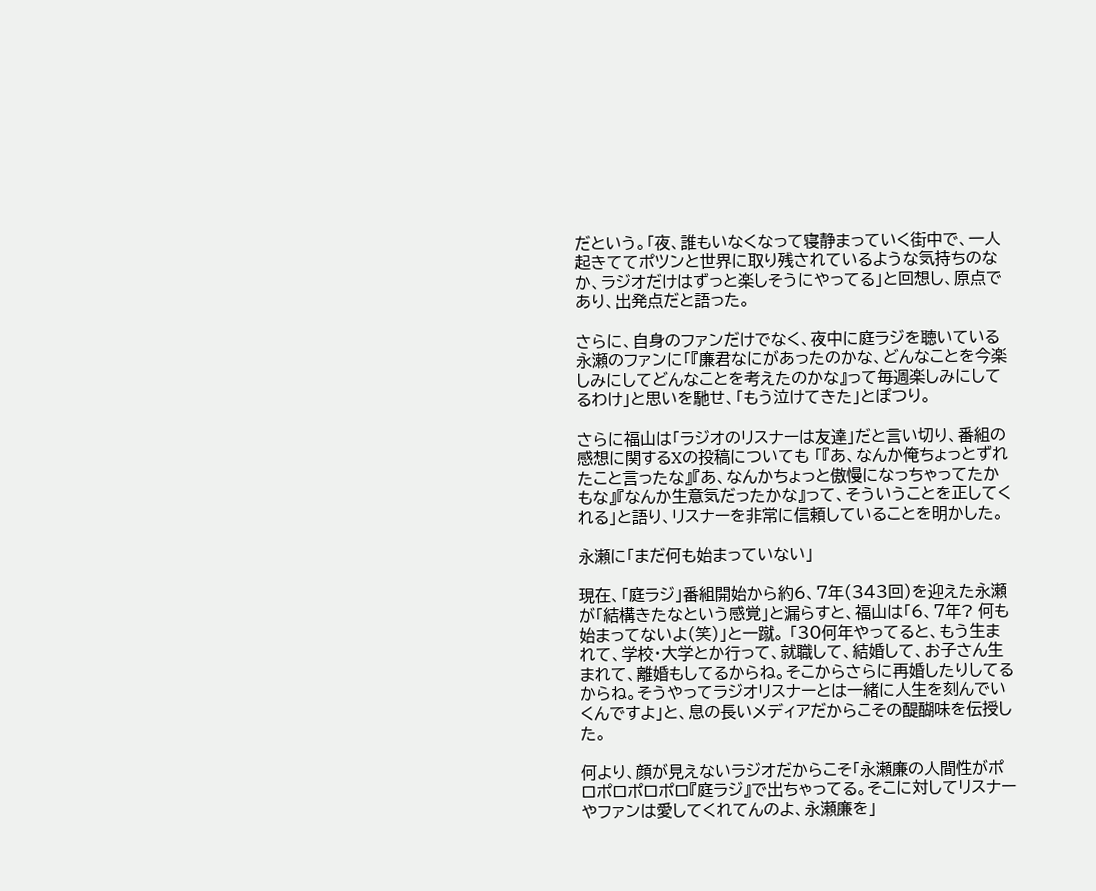だという。「夜、誰もいなくなって寝静まっていく街中で、一人起きててポツンと世界に取り残されているような気持ちのなか、ラジオだけはずっと楽しそうにやってる」と回想し、原点であり、出発点だと語った。

さらに、自身のファンだけでなく、夜中に庭ラジを聴いている永瀬のファンに「『廉君なにがあったのかな、どんなことを今楽しみにしてどんなことを考えたのかな』って毎週楽しみにしてるわけ」と思いを馳せ、「もう泣けてきた」とぽつり。

さらに福山は「ラジオのリスナーは友達」だと言い切り、番組の感想に関するXの投稿についても 「『あ、なんか俺ちょっとずれたこと言ったな』『あ、なんかちょっと傲慢になっちゃってたかもな』『なんか生意気だったかな』って、そういうことを正してくれる」と語り、リスナーを非常に信頼していることを明かした。

永瀬に「まだ何も始まっていない」

現在、「庭ラジ」番組開始から約6、7年(343回)を迎えた永瀬が「結構きたなという感覚」と漏らすと、福山は「6、7年? 何も始まってないよ(笑)」と一蹴。 「30何年やってると、もう生まれて、学校・大学とか行って、就職して、結婚して、お子さん生まれて、離婚もしてるからね。そこからさらに再婚したりしてるからね。そうやってラジオリスナーとは一緒に人生を刻んでいくんですよ」と、息の長いメディアだからこその醍醐味を伝授した。

何より、顔が見えないラジオだからこそ「永瀬廉の人間性がポロポロポロポロ『庭ラジ』で出ちゃってる。そこに対してリスナーやファンは愛してくれてんのよ、永瀬廉を」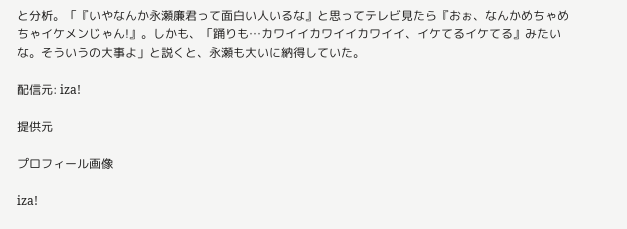と分析。「『いやなんか永瀬廉君って面白い人いるな』と思ってテレビ見たら『おぉ、なんかめちゃめちゃイケメンじゃん!』。しかも、「踊りも…カワイイカワイイカワイイ、イケてるイケてる』みたいな。そういうの大事よ」と説くと、永瀬も大いに納得していた。

配信元: iza!

提供元

プロフィール画像

iza!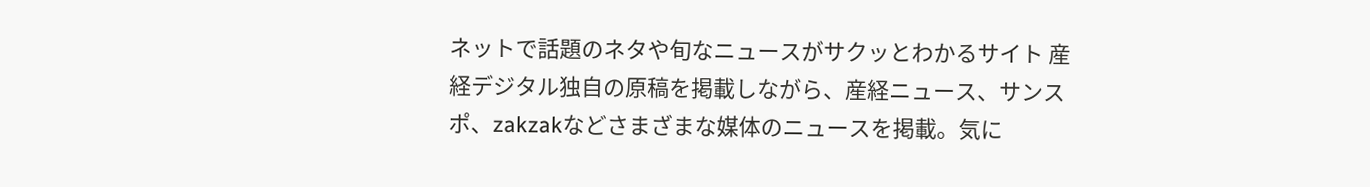ネットで話題のネタや旬なニュースがサクッとわかるサイト 産経デジタル独自の原稿を掲載しながら、産経ニュース、サンスポ、zakzakなどさまざまな媒体のニュースを掲載。気に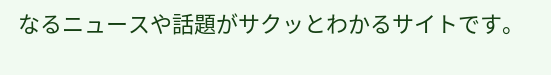なるニュースや話題がサクッとわかるサイトです。